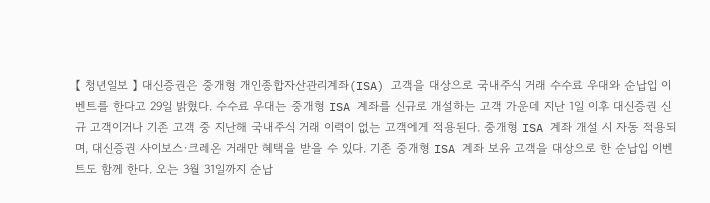【 청년일보 】 대신증권은 중개형 개인종합자산관리계좌(ISA) 고객을 대상으로 국내주식 거래 수수료 우대와 순납입 이벤트를 한다고 29일 밝혔다. 수수료 우대는 중개형 ISA 계좌를 신규로 개설하는 고객 가운데 지난 1일 이후 대신증권 신규 고객이거나 기존 고객 중 지난해 국내주식 거래 이력이 없는 고객에게 적용된다. 중개형 ISA 계좌 개설 시 자동 적용되며, 대신증권 사이보스·크레온 거래만 혜택을 받을 수 있다. 기존 중개형 ISA 계좌 보유 고객을 대상으로 한 순납입 이벤트도 함께 한다. 오는 3월 31일까지 순납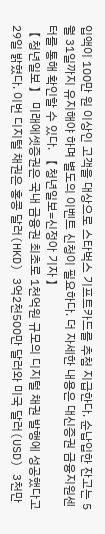입액이 100만 원 이상인 고객을 대상으로 스타벅스 기프트카드를 추첨 지급한다. 순납입한 잔고는 5월 31일까지 유지해야 하며 별도의 이벤트 신청이 필요하다. 더 자세한 내용은 대신증권 금융지원센터를 통해 확인할 수 있다. 【 청년일보=신정아 기자 】
【 청년일보 】 미래에셋증권은 국내 금융권 최초로 1천억원 규모의 디지털 채권 발행에 성공했다고 29일 밝혔다. 이번 디지털 채권은 홍콩 달러(HKD) 3억2천500만 달러와 미국 달러(USD) 3천만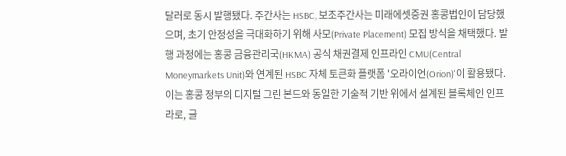달러로 동시 발행됐다. 주간사는 HSBC, 보조주간사는 미래에셋증권 홍콩법인이 담당했으며, 초기 안정성을 극대화하기 위해 사모(Private Placement) 모집 방식을 채택했다. 발행 과정에는 홍콩 금융관리국(HKMA) 공식 채권결제 인프라인 CMU(Central Moneymarkets Unit)와 연계된 HSBC 자체 토큰화 플랫폼 '오라이언(Orion)'이 활용됐다. 이는 홍콩 정부의 디지털 그린 본드와 동일한 기술적 기반 위에서 설계된 블록체인 인프라로, 글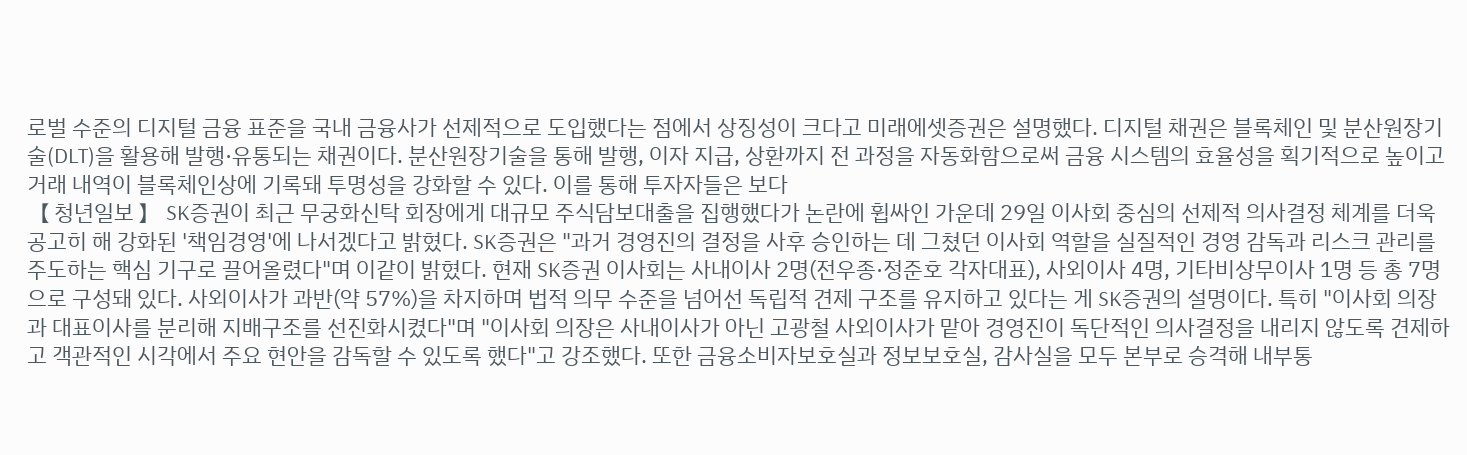로벌 수준의 디지털 금융 표준을 국내 금융사가 선제적으로 도입했다는 점에서 상징성이 크다고 미래에셋증권은 설명했다. 디지털 채권은 블록체인 및 분산원장기술(DLT)을 활용해 발행·유통되는 채권이다. 분산원장기술을 통해 발행, 이자 지급, 상환까지 전 과정을 자동화함으로써 금융 시스템의 효율성을 획기적으로 높이고 거래 내역이 블록체인상에 기록돼 투명성을 강화할 수 있다. 이를 통해 투자자들은 보다
【 청년일보 】 SK증권이 최근 무궁화신탁 회장에게 대규모 주식담보대출을 집행했다가 논란에 휩싸인 가운데 29일 이사회 중심의 선제적 의사결정 체계를 더욱 공고히 해 강화된 '책임경영'에 나서겠다고 밝혔다. SK증권은 "과거 경영진의 결정을 사후 승인하는 데 그쳤던 이사회 역할을 실질적인 경영 감독과 리스크 관리를 주도하는 핵심 기구로 끌어올렸다"며 이같이 밝혔다. 현재 SK증권 이사회는 사내이사 2명(전우종·정준호 각자대표), 사외이사 4명, 기타비상무이사 1명 등 총 7명으로 구성돼 있다. 사외이사가 과반(약 57%)을 차지하며 법적 의무 수준을 넘어선 독립적 견제 구조를 유지하고 있다는 게 SK증권의 설명이다. 특히 "이사회 의장과 대표이사를 분리해 지배구조를 선진화시켰다"며 "이사회 의장은 사내이사가 아닌 고광철 사외이사가 맡아 경영진이 독단적인 의사결정을 내리지 않도록 견제하고 객관적인 시각에서 주요 현안을 감독할 수 있도록 했다"고 강조했다. 또한 금융소비자보호실과 정보보호실, 감사실을 모두 본부로 승격해 내부통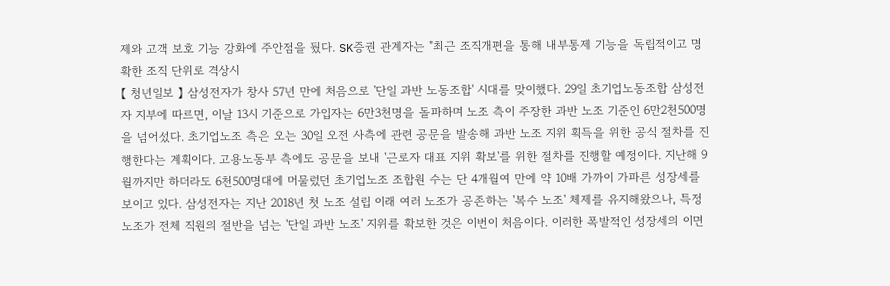제와 고객 보호 기능 강화에 주안점을 뒀다. SK증권 관계자는 "최근 조직개편을 통해 내부통제 기능을 독립적이고 명확한 조직 단위로 격상시
【 청년일보 】 삼성전자가 창사 57년 만에 처음으로 '단일 과반 노동조합' 시대를 맞이했다. 29일 초기업노동조합 삼성전자 지부에 따르면, 이날 13시 기준으로 가입자는 6만3천명을 돌파하며 노조 측이 주장한 과반 노조 기준인 6만2천500명을 넘어섰다. 초기업노조 측은 오는 30일 오전 사측에 관련 공문을 발송해 과반 노조 지위 획득을 위한 공식 절차를 진행한다는 계획이다. 고용노동부 측에도 공문을 보내 '근로자 대표 지위 확보'를 위한 절차를 진행할 예정이다. 지난해 9월까지만 하더라도 6천500명대에 머물렀던 초기업노조 조합원 수는 단 4개월여 만에 약 10배 가까이 가파른 성장세를 보이고 있다. 삼성전자는 지난 2018년 첫 노조 설립 이래 여러 노조가 공존하는 '복수 노조' 체제를 유지해왔으나, 특정 노조가 전체 직원의 절반을 넘는 '단일 과반 노조' 지위를 확보한 것은 이번이 처음이다. 이러한 폭발적인 성장세의 이면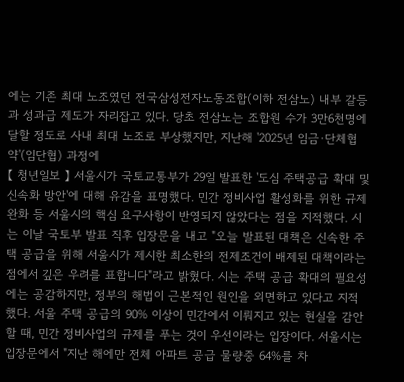에는 기존 최대 노조였던 전국삼성전자노동조합(이하 전삼노) 내부 갈등과 성과급 제도가 자리잡고 있다. 당초 전삼노는 조합원 수가 3만6천명에 달할 정도로 사내 최대 노조로 부상했지만, 지난해 '2025년 임금·단체협약'(임단협) 과정에
【 청년일보 】 서울시가 국토교통부가 29일 발표한 '도심 주택공급 확대 및 신속화 방안'에 대해 유감을 표명했다. 민간 정비사업 활성화를 위한 규제 완화 등 서울시의 핵심 요구사항이 반영되지 않았다는 점을 지적했다. 시는 이날 국토부 발표 직후 입장문을 내고 "오늘 발표된 대책은 신속한 주택 공급을 위해 서울시가 제시한 최소한의 전제조건이 배제된 대책이라는 점에서 깊은 우려를 표합니다"라고 밝혔다. 시는 주택 공급 확대의 필요성에는 공감하지만, 정부의 해법이 근본적인 원인을 외면하고 있다고 지적했다. 서울 주택 공급의 90% 이상이 민간에서 이뤄지고 있는 현실을 감안할 때, 민간 정비사업의 규제를 푸는 것이 우선이라는 입장이다. 서울시는 입장문에서 "지난 해에만 전체 아파트 공급 물량중 64%를 차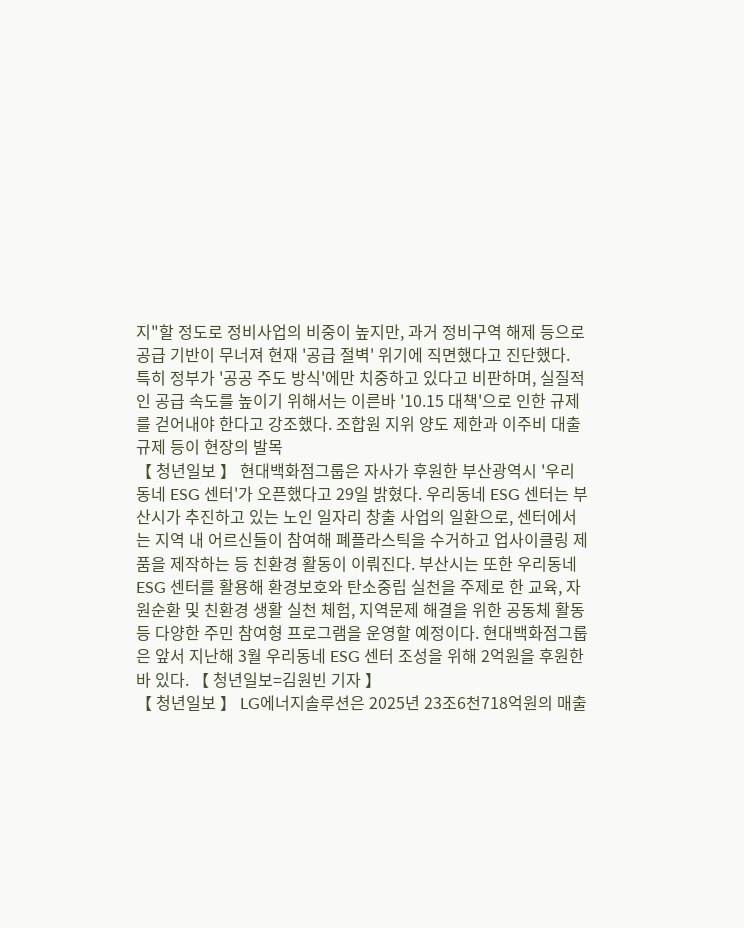지"할 정도로 정비사업의 비중이 높지만, 과거 정비구역 해제 등으로 공급 기반이 무너져 현재 '공급 절벽' 위기에 직면했다고 진단했다. 특히 정부가 '공공 주도 방식'에만 치중하고 있다고 비판하며, 실질적인 공급 속도를 높이기 위해서는 이른바 '10.15 대책'으로 인한 규제를 걷어내야 한다고 강조했다. 조합원 지위 양도 제한과 이주비 대출 규제 등이 현장의 발목
【 청년일보 】 현대백화점그룹은 자사가 후원한 부산광역시 '우리동네 ESG 센터'가 오픈했다고 29일 밝혔다. 우리동네 ESG 센터는 부산시가 추진하고 있는 노인 일자리 창출 사업의 일환으로, 센터에서는 지역 내 어르신들이 참여해 폐플라스틱을 수거하고 업사이클링 제품을 제작하는 등 친환경 활동이 이뤄진다. 부산시는 또한 우리동네 ESG 센터를 활용해 환경보호와 탄소중립 실천을 주제로 한 교육, 자원순환 및 친환경 생활 실천 체험, 지역문제 해결을 위한 공동체 활동 등 다양한 주민 참여형 프로그램을 운영할 예정이다. 현대백화점그룹은 앞서 지난해 3월 우리동네 ESG 센터 조성을 위해 2억원을 후원한 바 있다. 【 청년일보=김원빈 기자 】
【 청년일보 】 LG에너지솔루션은 2025년 23조6천718억원의 매출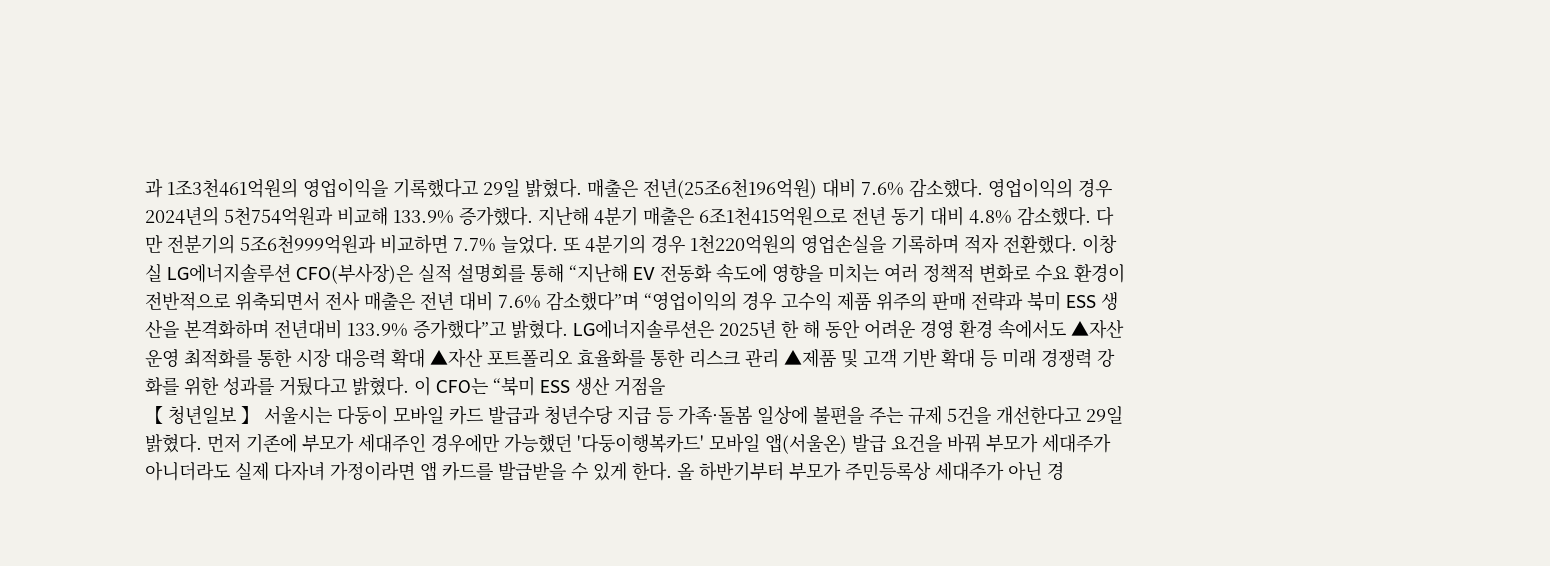과 1조3천461억원의 영업이익을 기록했다고 29일 밝혔다. 매출은 전년(25조6천196억원) 대비 7.6% 감소했다. 영업이익의 경우 2024년의 5천754억원과 비교해 133.9% 증가했다. 지난해 4분기 매출은 6조1천415억원으로 전년 동기 대비 4.8% 감소했다. 다만 전분기의 5조6천999억원과 비교하면 7.7% 늘었다. 또 4분기의 경우 1천220억원의 영업손실을 기록하며 적자 전환했다. 이창실 LG에너지솔루션 CFO(부사장)은 실적 설명회를 통해 “지난해 EV 전동화 속도에 영향을 미치는 여러 정책적 변화로 수요 환경이 전반적으로 위축되면서 전사 매출은 전년 대비 7.6% 감소했다”며 “영업이익의 경우 고수익 제품 위주의 판매 전략과 북미 ESS 생산을 본격화하며 전년대비 133.9% 증가했다”고 밝혔다. LG에너지솔루션은 2025년 한 해 동안 어려운 경영 환경 속에서도 ▲자산운영 최적화를 통한 시장 대응력 확대 ▲자산 포트폴리오 효율화를 통한 리스크 관리 ▲제품 및 고객 기반 확대 등 미래 경쟁력 강화를 위한 성과를 거뒀다고 밝혔다. 이 CFO는 “북미 ESS 생산 거점을
【 청년일보 】 서울시는 다둥이 모바일 카드 발급과 청년수당 지급 등 가족·돌봄 일상에 불편을 주는 규제 5건을 개선한다고 29일 밝혔다. 먼저 기존에 부모가 세대주인 경우에만 가능했던 '다둥이행복카드' 모바일 앱(서울온) 발급 요건을 바꿔 부모가 세대주가 아니더라도 실제 다자녀 가정이라면 앱 카드를 발급받을 수 있게 한다. 올 하반기부터 부모가 주민등록상 세대주가 아닌 경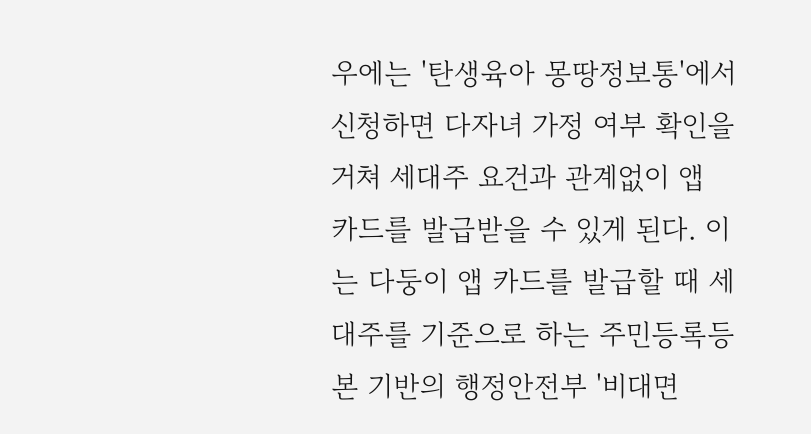우에는 '탄생육아 몽땅정보통'에서 신청하면 다자녀 가정 여부 확인을 거쳐 세대주 요건과 관계없이 앱 카드를 발급받을 수 있게 된다. 이는 다둥이 앱 카드를 발급할 때 세대주를 기준으로 하는 주민등록등본 기반의 행정안전부 '비대면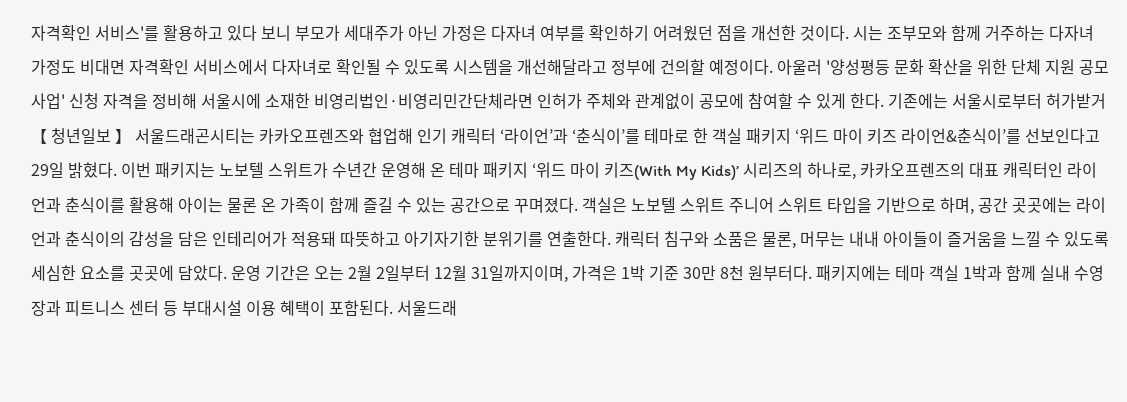자격확인 서비스'를 활용하고 있다 보니 부모가 세대주가 아닌 가정은 다자녀 여부를 확인하기 어려웠던 점을 개선한 것이다. 시는 조부모와 함께 거주하는 다자녀 가정도 비대면 자격확인 서비스에서 다자녀로 확인될 수 있도록 시스템을 개선해달라고 정부에 건의할 예정이다. 아울러 '양성평등 문화 확산을 위한 단체 지원 공모사업' 신청 자격을 정비해 서울시에 소재한 비영리법인·비영리민간단체라면 인허가 주체와 관계없이 공모에 참여할 수 있게 한다. 기존에는 서울시로부터 허가받거
【 청년일보 】 서울드래곤시티는 카카오프렌즈와 협업해 인기 캐릭터 ‘라이언’과 ‘춘식이’를 테마로 한 객실 패키지 ‘위드 마이 키즈 라이언&춘식이’를 선보인다고 29일 밝혔다. 이번 패키지는 노보텔 스위트가 수년간 운영해 온 테마 패키지 ‘위드 마이 키즈(With My Kids)’ 시리즈의 하나로, 카카오프렌즈의 대표 캐릭터인 라이언과 춘식이를 활용해 아이는 물론 온 가족이 함께 즐길 수 있는 공간으로 꾸며졌다. 객실은 노보텔 스위트 주니어 스위트 타입을 기반으로 하며, 공간 곳곳에는 라이언과 춘식이의 감성을 담은 인테리어가 적용돼 따뜻하고 아기자기한 분위기를 연출한다. 캐릭터 침구와 소품은 물론, 머무는 내내 아이들이 즐거움을 느낄 수 있도록 세심한 요소를 곳곳에 담았다. 운영 기간은 오는 2월 2일부터 12월 31일까지이며, 가격은 1박 기준 30만 8천 원부터다. 패키지에는 테마 객실 1박과 함께 실내 수영장과 피트니스 센터 등 부대시설 이용 혜택이 포함된다. 서울드래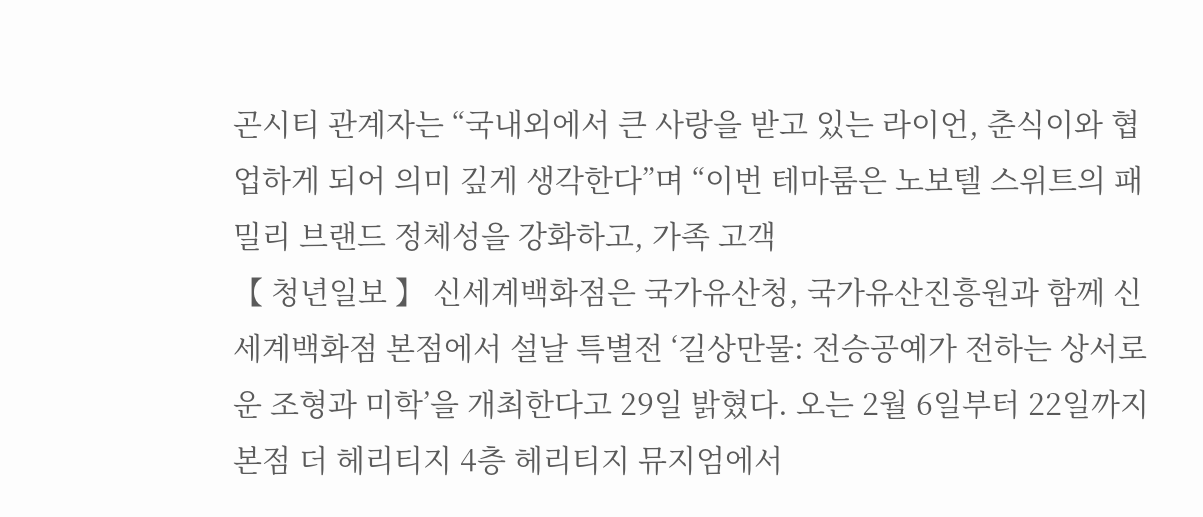곤시티 관계자는 “국내외에서 큰 사랑을 받고 있는 라이언, 춘식이와 협업하게 되어 의미 깊게 생각한다”며 “이번 테마룸은 노보텔 스위트의 패밀리 브랜드 정체성을 강화하고, 가족 고객
【 청년일보 】 신세계백화점은 국가유산청, 국가유산진흥원과 함께 신세계백화점 본점에서 설날 특별전 ‘길상만물: 전승공예가 전하는 상서로운 조형과 미학’을 개최한다고 29일 밝혔다. 오는 2월 6일부터 22일까지 본점 더 헤리티지 4층 헤리티지 뮤지엄에서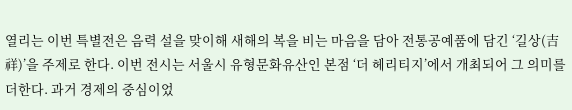열리는 이번 특별전은 음력 설을 맞이해 새해의 복을 비는 마음을 담아 전통공예품에 담긴 ‘길상(吉祥)’을 주제로 한다. 이번 전시는 서울시 유형문화유산인 본점 ‘더 헤리티지’에서 개최되어 그 의미를 더한다. 과거 경제의 중심이었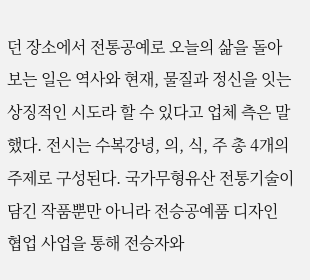던 장소에서 전통공예로 오늘의 삶을 돌아보는 일은 역사와 현재, 물질과 정신을 잇는 상징적인 시도라 할 수 있다고 업체 측은 말했다. 전시는 수복강녕, 의, 식, 주 총 4개의 주제로 구성된다. 국가무형유산 전통기술이 담긴 작품뿐만 아니라 전승공예품 디자인 협업 사업을 통해 전승자와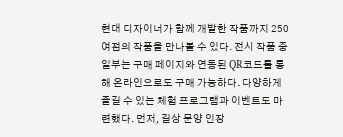현대 디자이너가 함께 개발한 작품까지 250여점의 작품을 만나볼 수 있다. 전시 작품 중 일부는 구매 페이지와 연동된 QR코드를 통해 온라인으로도 구매 가능하다. 다양하게 즐길 수 있는 체험 프로그램과 이벤트도 마련했다. 먼저, 길상 문양 인장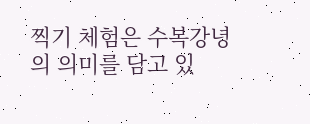찍기 체험은 수복강녕의 의미를 담고 있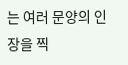는 여러 문양의 인장을 찍